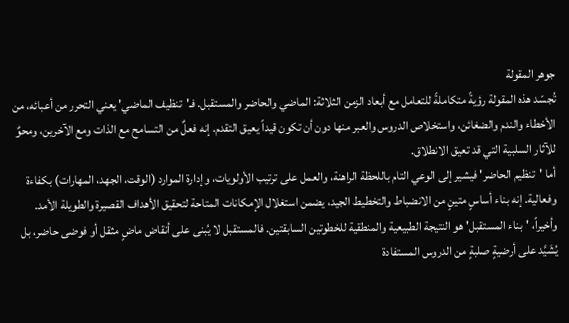جوهر المقولة
تُجسّد هذه المقولة رؤيةً متكاملةً للتعامل مع أبعاد الزمن الثلاثة: الماضي والحاضر والمستقبل. فـ'تنظيف الماضي' يعني التحرر من أعبائه، من الأخطاء والندم والضغائن، واستخلاص الدروس والعبر منها دون أن تكون قيداً يعيق التقدم. إنه فعلٌ من التسامح مع الذات ومع الآخرين، ومحوٌ للآثار السلبية التي قد تعيق الانطلاق.
أما 'تنظيم الحاضر' فيشير إلى الوعي التام باللحظة الراهنة، والعمل على ترتيب الأولويات، وإدارة الموارد (الوقت، الجهد، المهارات) بكفاءة وفعالية. إنه بناء أساسٍ متينٍ من الانضباط والتخطيط الجيد، يضمن استغلال الإمكانات المتاحة لتحقيق الأهداف القصيرة والطويلة الأمد.
وأخيراً، 'بناء المستقبل' هو النتيجة الطبيعية والمنطقية للخطوتين السابقتين. فالمستقبل لا يُبنى على أنقاض ماضٍ مثقل أو فوضى حاضر، بل يُشَيَّد على أرضيةٍ صلبةٍ من الدروس المستفادة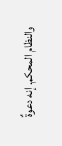والنظام المحكم. إنه دعوةٌ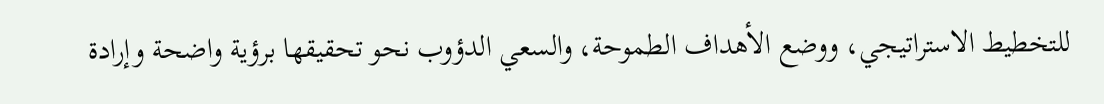للتخطيط الاستراتيجي، ووضع الأهداف الطموحة، والسعي الدؤوب نحو تحقيقها برؤية واضحة وإرادة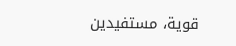قوية، مستفيدين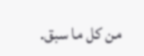من كل ما سبق.